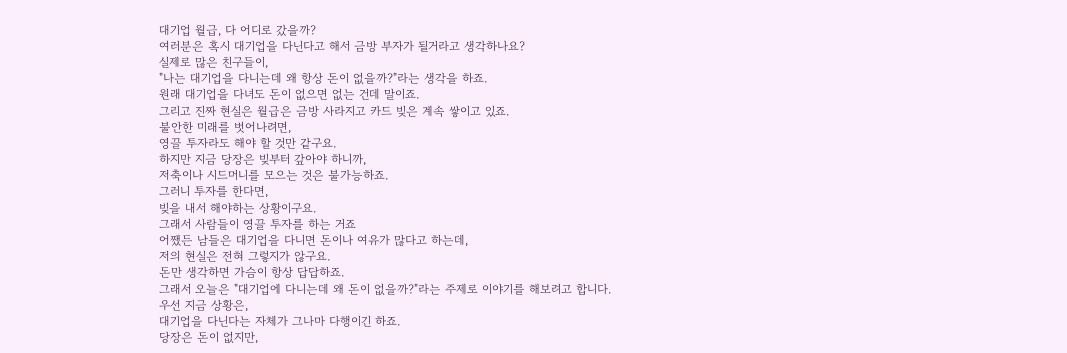대기업 월급, 다 어디로 갔을까?
여러분은 혹시 대기업을 다닌다고 해서 금방 부자가 될거라고 생각하나요?
실제로 많은 친구들이,
"나는 대기업을 다니는데 왜 항상 돈이 없을까?"라는 생각을 하죠.
원래 대기업을 다녀도 돈이 없으면 없는 건데 말이죠.
그리고 진짜 현실은 월급은 금방 사라지고 카드 빚은 계속 쌓이고 있죠.
불안한 미래를 벗어나려면,
영끌 투자라도 해야 할 것만 같구요.
하지만 지금 당장은 빚부터 갚아야 하니까,
저축이나 시드머니를 모으는 것은 불가능하죠.
그러니 투자를 한다면,
빚을 내서 해야하는 상황이구요.
그래서 사람들이 영끌 투자를 하는 거죠
어쨌든 남들은 대기업을 다니면 돈이나 여유가 많다고 하는데,
저의 현실은 전혀 그렇지가 않구요.
돈만 생각하면 가슴이 항상 답답하죠.
그래서 오늘은 "대기업에 다니는데 왜 돈이 없을까?"라는 주제로 이야기를 해보려고 합니다.
우선 지금 상황은,
대기업을 다닌다는 자체가 그나마 다행이긴 하죠.
당장은 돈이 없지만,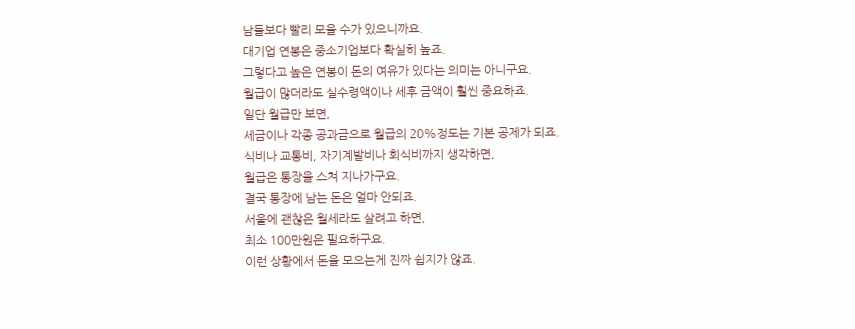남들보다 빨리 모을 수가 있으니까요.
대기업 연봉은 중소기업보다 확실히 높죠.
그렇다고 높은 연봉이 돈의 여유가 있다는 의미는 아니구요.
월급이 많더라도 실수령액이나 세후 금액이 훨씬 중요하죠.
일단 월급만 보면,
세금이나 각종 공과금으로 월급의 20%정도는 기본 공제가 되죠.
식비나 교통비, 자기계발비나 회식비까지 생각하면,
월급은 통장을 스쳐 지나가구요.
결국 통장에 남는 돈은 얼마 안되죠.
서울에 괜찮은 월세라도 살려고 하면,
최소 100만원은 필요하구요.
이런 상황에서 돈을 모으는게 진짜 쉽지가 않죠.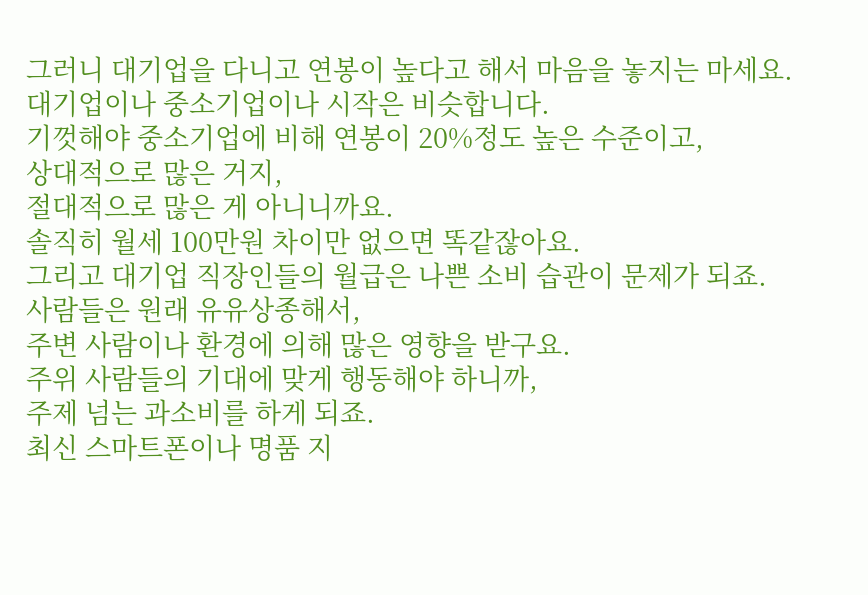그러니 대기업을 다니고 연봉이 높다고 해서 마음을 놓지는 마세요.
대기업이나 중소기업이나 시작은 비슷합니다.
기껏해야 중소기업에 비해 연봉이 20%정도 높은 수준이고,
상대적으로 많은 거지,
절대적으로 많은 게 아니니까요.
솔직히 월세 100만원 차이만 없으면 똑같잖아요.
그리고 대기업 직장인들의 월급은 나쁜 소비 습관이 문제가 되죠.
사람들은 원래 유유상종해서,
주변 사람이나 환경에 의해 많은 영향을 받구요.
주위 사람들의 기대에 맞게 행동해야 하니까,
주제 넘는 과소비를 하게 되죠.
최신 스마트폰이나 명품 지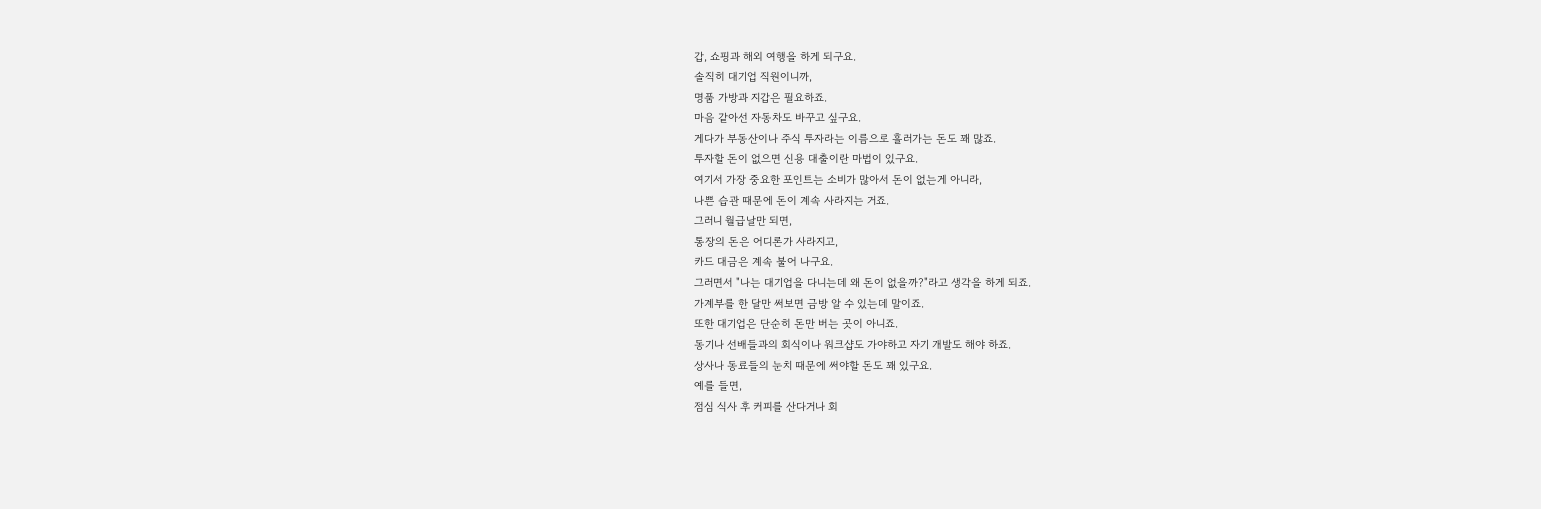갑, 쇼핑과 해외 여행을 하게 되구요.
솔직히 대기업 직원이니까,
명품 가방과 지갑은 필요하죠.
마음 같아선 자동차도 바꾸고 싶구요.
게다가 부동산이나 주식 투자라는 이름으로 흘러가는 돈도 꽤 많죠.
투자할 돈이 없으면 신용 대출이란 마법이 있구요.
여기서 가장 중요한 포인트는 소비가 많아서 돈이 없는게 아니라,
나쁜 습관 때문에 돈이 계속 사라지는 거죠.
그러니 월급날만 되면,
통장의 돈은 어디론가 사라지고,
카드 대금은 계속 불어 나구요.
그러면서 "나는 대기업을 다니는데 왜 돈이 없을까?"라고 생각을 하게 되죠.
가계부를 한 달만 써보면 금방 알 수 있는데 말이죠.
또한 대기업은 단순히 돈만 버는 곳이 아니죠.
동기나 선배들과의 회식이나 워크샵도 가야하고 자기 개발도 해야 하죠.
상사나 동료들의 눈치 때문에 써야할 돈도 꽤 있구요.
예를 들면,
점심 식사 후 커피를 산다거나 회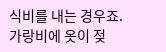식비를 내는 경우죠.
가랑비에 옷이 젖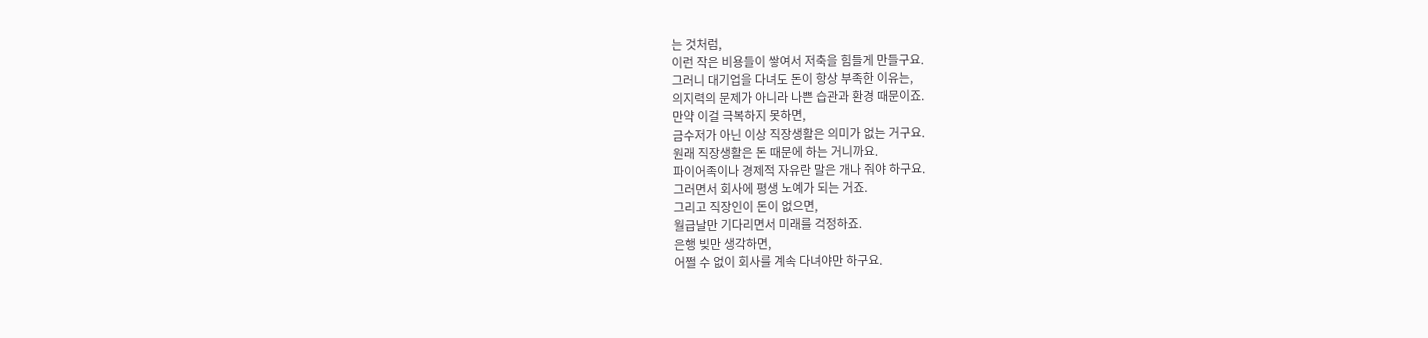는 것처럼,
이런 작은 비용들이 쌓여서 저축을 힘들게 만들구요.
그러니 대기업을 다녀도 돈이 항상 부족한 이유는,
의지력의 문제가 아니라 나쁜 습관과 환경 때문이죠.
만약 이걸 극복하지 못하면,
금수저가 아닌 이상 직장생활은 의미가 없는 거구요.
원래 직장생활은 돈 때문에 하는 거니까요.
파이어족이나 경제적 자유란 말은 개나 줘야 하구요.
그러면서 회사에 평생 노예가 되는 거죠.
그리고 직장인이 돈이 없으면,
월급날만 기다리면서 미래를 걱정하죠.
은행 빚만 생각하면,
어쩔 수 없이 회사를 계속 다녀야만 하구요.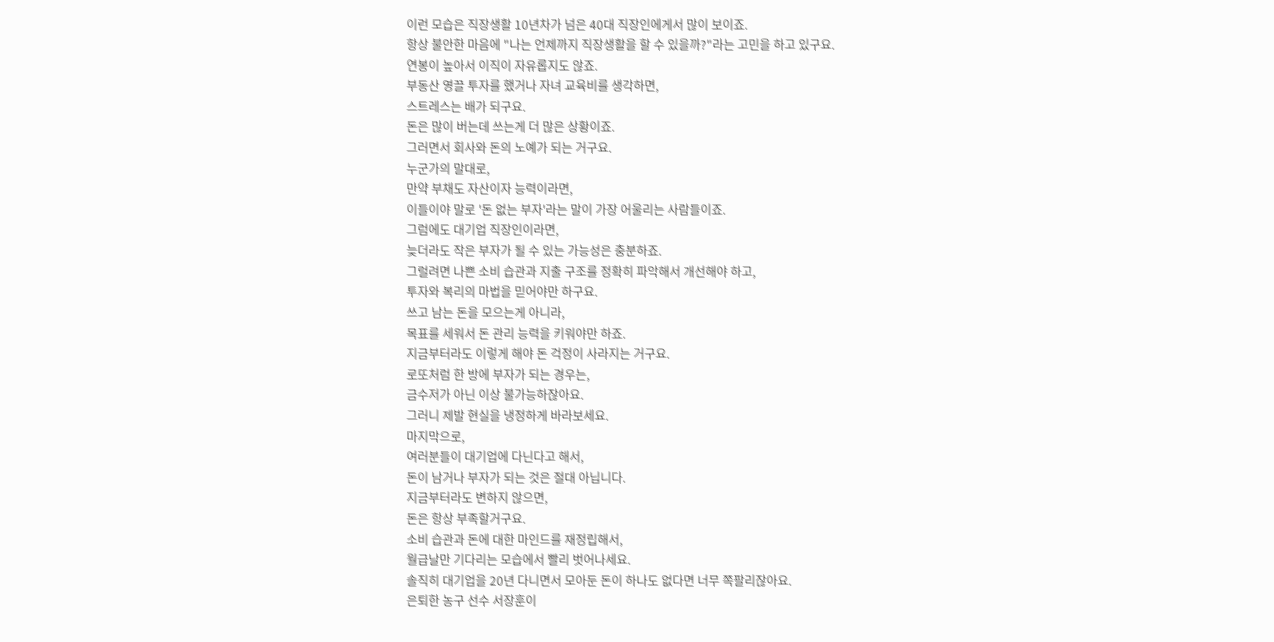이런 모습은 직장생활 10년차가 넘은 40대 직장인에게서 많이 보이죠.
항상 불안한 마음에 "나는 언제까지 직장생활을 할 수 있을까?"라는 고민을 하고 있구요.
연봉이 높아서 이직이 자유롭지도 않죠.
부동산 영끌 투자를 했거나 자녀 교육비를 생각하면,
스트레스는 배가 되구요.
돈은 많이 버는데 쓰는게 더 많은 상황이죠.
그러면서 회사와 돈의 노예가 되는 거구요.
누군가의 말대로,
만약 부채도 자산이자 능력이라면,
이들이야 말로 '돈 없는 부자'라는 말이 가장 어울리는 사람들이죠.
그럼에도 대기업 직장인이라면,
늦더라도 작은 부자가 될 수 있는 가능성은 충분하죠.
그럴려면 나쁜 소비 습관과 지출 구조를 정확히 파악해서 개선해야 하고,
투자와 복리의 마법을 믿어야만 하구요.
쓰고 남는 돈을 모으는게 아니라,
목표를 세워서 돈 관리 능력을 키워야만 하죠.
지금부터라도 이렇게 해야 돈 걱정이 사라지는 거구요.
로또처럼 한 방에 부자가 되는 경우는,
금수저가 아닌 이상 불가능하잖아요.
그러니 제발 현실을 냉정하게 바라보세요.
마지막으로,
여러분들이 대기업에 다닌다고 해서,
돈이 남거나 부자가 되는 것은 절대 아닙니다.
지금부터라도 변하지 않으면,
돈은 항상 부족할거구요.
소비 습관과 돈에 대한 마인드를 재정립해서,
월급날만 기다리는 모습에서 빨리 벗어나세요.
솔직히 대기업을 20년 다니면서 모아둔 돈이 하나도 없다면 너무 쪽팔리잖아요.
은퇴한 농구 선수 서장훈이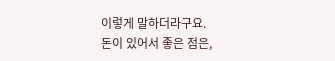이렇게 말하더라구요.
돈이 있어서 좋은 점은,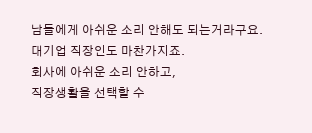남들에게 아쉬운 소리 안해도 되는거라구요.
대기업 직장인도 마찬가지죠.
회사에 아쉬운 소리 안하고,
직장생활을 선택할 수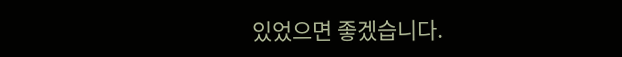있었으면 좋겠습니다.